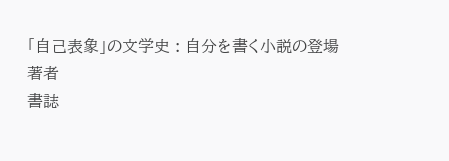「自己表象」の文学史 : 自分を書く小説の登場
著者
書誌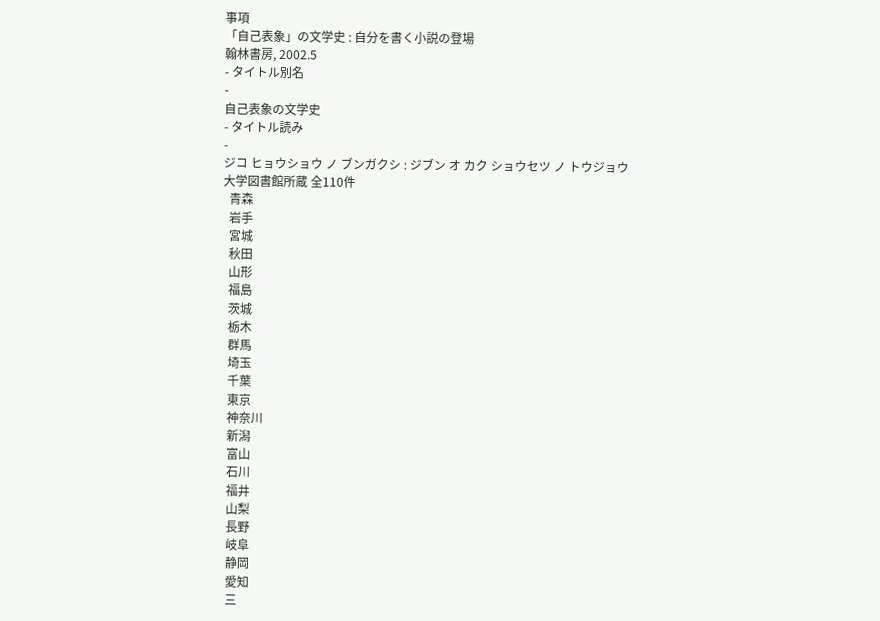事項
「自己表象」の文学史 : 自分を書く小説の登場
翰林書房, 2002.5
- タイトル別名
-
自己表象の文学史
- タイトル読み
-
ジコ ヒョウショウ ノ ブンガクシ : ジブン オ カク ショウセツ ノ トウジョウ
大学図書館所蔵 全110件
  青森
  岩手
  宮城
  秋田
  山形
  福島
  茨城
  栃木
  群馬
  埼玉
  千葉
  東京
  神奈川
  新潟
  富山
  石川
  福井
  山梨
  長野
  岐阜
  静岡
  愛知
  三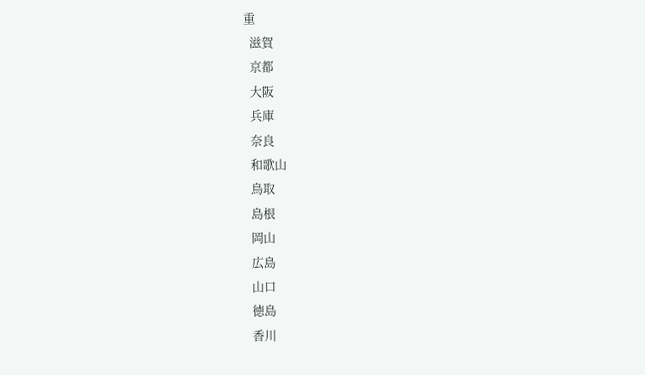重
  滋賀
  京都
  大阪
  兵庫
  奈良
  和歌山
  鳥取
  島根
  岡山
  広島
  山口
  徳島
  香川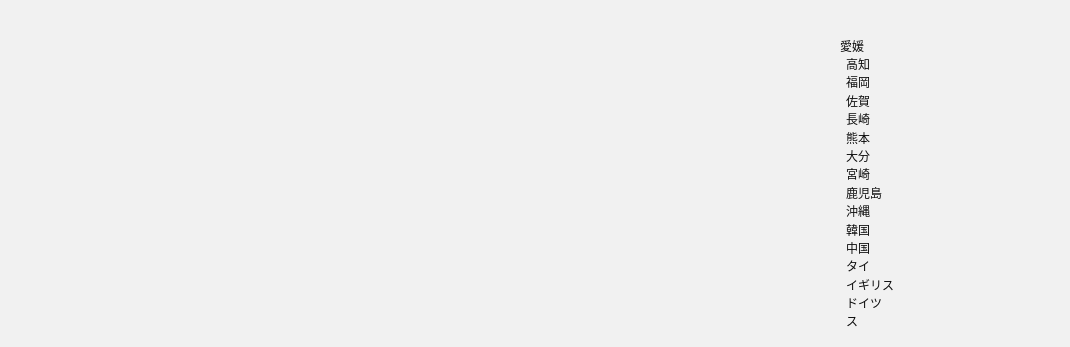愛媛
  高知
  福岡
  佐賀
  長崎
  熊本
  大分
  宮崎
  鹿児島
  沖縄
  韓国
  中国
  タイ
  イギリス
  ドイツ
  ス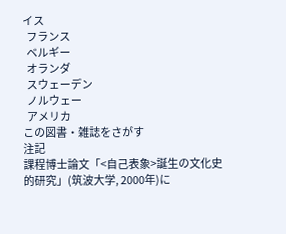イス
  フランス
  ベルギー
  オランダ
  スウェーデン
  ノルウェー
  アメリカ
この図書・雑誌をさがす
注記
課程博士論文「<自己表象>誕生の文化史的研究」(筑波大学, 2000年)に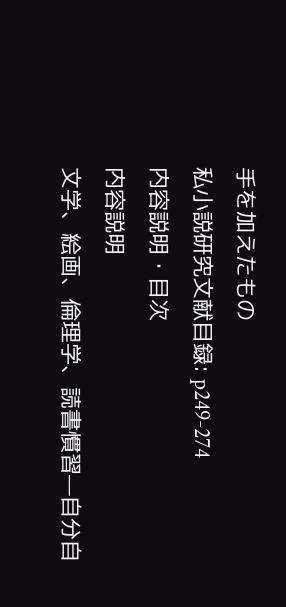手を加えたもの
私小説研究文献目録: p249-274
内容説明・目次
内容説明
文学、絵画、倫理学、読書慣習—自分自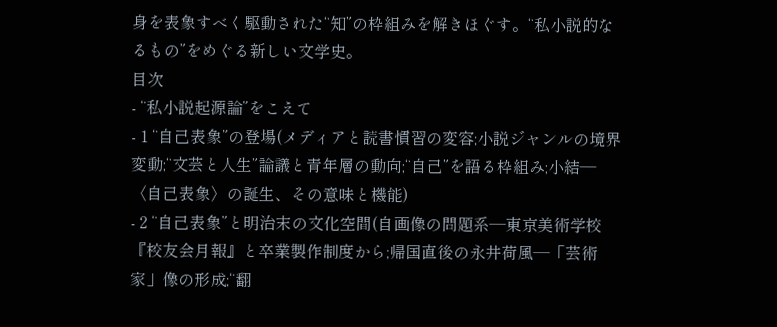身を表象すべく駆動された“知”の枠組みを解きほぐす。“私小説的なるもの”をめぐる新しい文学史。
目次
- “私小説起源論”をこえて
- 1 “自己表象”の登場(メディアと読書慣習の変容;小説ジャンルの境界変動;“文芸と人生”論議と青年層の動向;“自己”を語る枠組み;小結—〈自己表象〉の誕生、その意味と機能)
- 2 “自己表象”と明治末の文化空間(自画像の問題系—東京美術学校『校友会月報』と卒業製作制度から;帰国直後の永井荷風—「芸術家」像の形成;“翻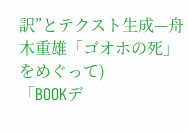訳”とテクスト生成—舟木重雄「ゴオホの死」をめぐって)
「BOOKデ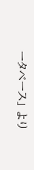ータベース」 より